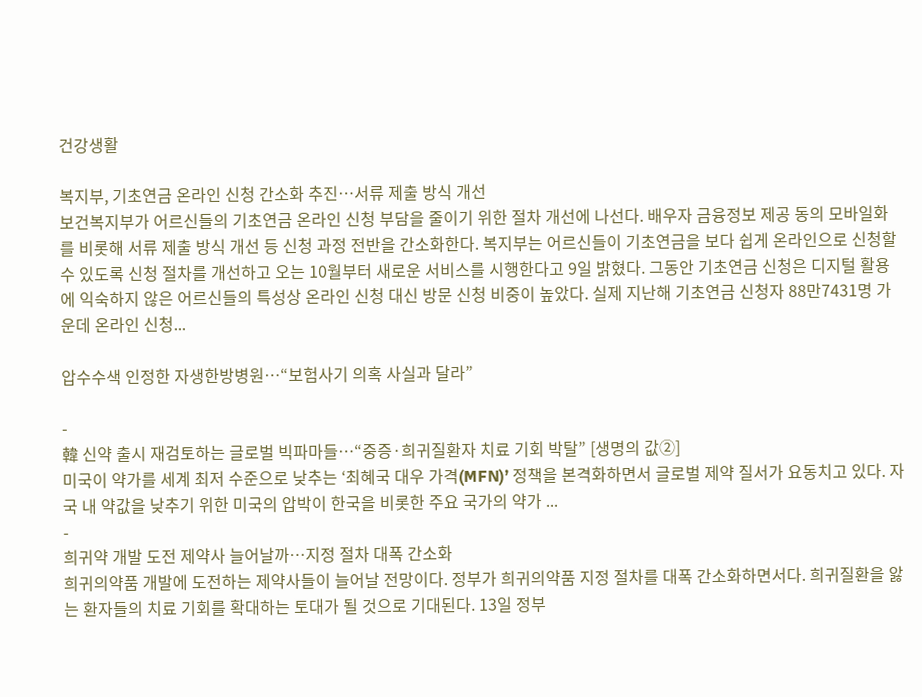건강생활

복지부, 기초연금 온라인 신청 간소화 추진…서류 제출 방식 개선
보건복지부가 어르신들의 기초연금 온라인 신청 부담을 줄이기 위한 절차 개선에 나선다. 배우자 금융정보 제공 동의 모바일화를 비롯해 서류 제출 방식 개선 등 신청 과정 전반을 간소화한다. 복지부는 어르신들이 기초연금을 보다 쉽게 온라인으로 신청할 수 있도록 신청 절차를 개선하고 오는 10월부터 새로운 서비스를 시행한다고 9일 밝혔다. 그동안 기초연금 신청은 디지털 활용에 익숙하지 않은 어르신들의 특성상 온라인 신청 대신 방문 신청 비중이 높았다. 실제 지난해 기초연금 신청자 88만7431명 가운데 온라인 신청...

압수수색 인정한 자생한방병원…“보험사기 의혹 사실과 달라”

-
韓 신약 출시 재검토하는 글로벌 빅파마들…“중증·희귀질환자 치료 기회 박탈” [생명의 값②]
미국이 약가를 세계 최저 수준으로 낮추는 ‘최혜국 대우 가격(MFN)’ 정책을 본격화하면서 글로벌 제약 질서가 요동치고 있다. 자국 내 약값을 낮추기 위한 미국의 압박이 한국을 비롯한 주요 국가의 약가 ...
-
희귀약 개발 도전 제약사 늘어날까…지정 절차 대폭 간소화
희귀의약품 개발에 도전하는 제약사들이 늘어날 전망이다. 정부가 희귀의약품 지정 절차를 대폭 간소화하면서다. 희귀질환을 앓는 환자들의 치료 기회를 확대하는 토대가 될 것으로 기대된다. 13일 정부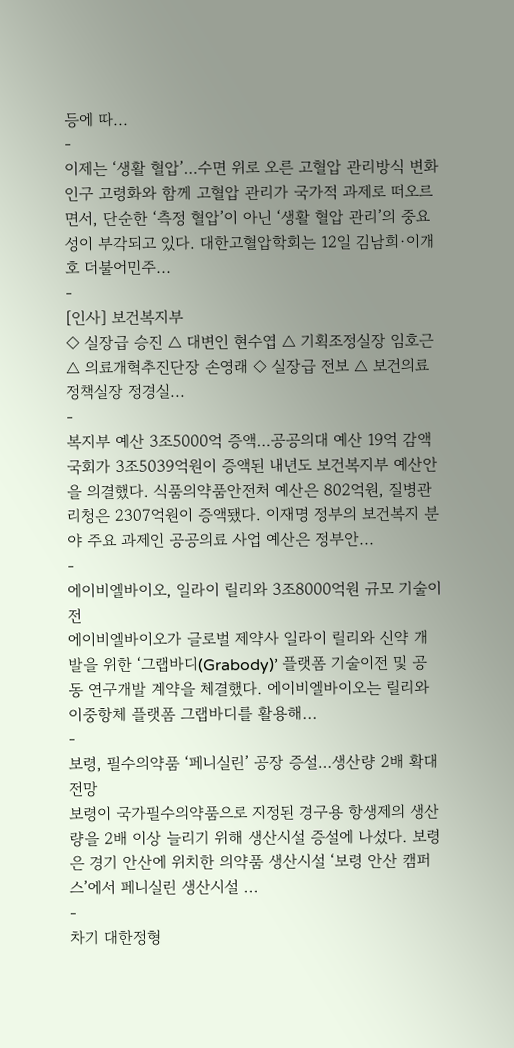등에 따...
-
이제는 ‘생활 혈압’…수면 위로 오른 고혈압 관리방식 변화
인구 고령화와 함께 고혈압 관리가 국가적 과제로 떠오르면서, 단순한 ‘측정 혈압’이 아닌 ‘생활 혈압 관리’의 중요성이 부각되고 있다. 대한고혈압학회는 12일 김남희·이개호 더불어민주...
-
[인사] 보건복지부
◇ 실장급 승진 △ 대변인 현수엽 △ 기획조정실장 임호근 △ 의료개혁추진단장 손영래 ◇ 실장급 전보 △ 보건의료정책실장 정경실...
-
복지부 예산 3조5000억 증액…공공의대 예산 19억 감액
국회가 3조5039억원이 증액된 내년도 보건복지부 예산안을 의결했다. 식품의약품안전처 예산은 802억원, 질병관리청은 2307억원이 증액됐다. 이재명 정부의 보건복지 분야 주요 과제인 공공의료 사업 예산은 정부안...
-
에이비엘바이오, 일라이 릴리와 3조8000억원 규모 기술이전
에이비엘바이오가 글로벌 제약사 일라이 릴리와 신약 개발을 위한 ‘그랩바디(Grabody)’ 플랫폼 기술이전 및 공동 연구개발 계약을 체결했다. 에이비엘바이오는 릴리와 이중항체 플랫폼 그랩바디를 활용해...
-
보령, 필수의약품 ‘페니실린’ 공장 증설…생산량 2배 확대 전망
보령이 국가필수의약품으로 지정된 경구용 항생제의 생산량을 2배 이상 늘리기 위해 생산시설 증설에 나섰다. 보령은 경기 안산에 위치한 의약품 생산시설 ‘보령 안산 캠퍼스’에서 페니실린 생산시설 ...
-
차기 대한정형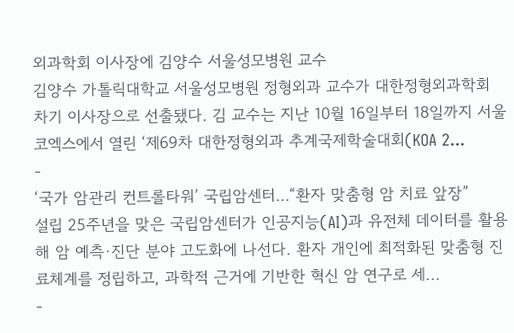외과학회 이사장에 김양수 서울성모병원 교수
김양수 가톨릭대학교 서울성모병원 정형외과 교수가 대한정형외과학회 차기 이사장으로 선출됐다. 김 교수는 지난 10월 16일부터 18일까지 서울 코엑스에서 열린 ‘제69차 대한정형외과 추계국제학술대회(KOA 2...
-
‘국가 암관리 컨트롤타워’ 국립암센터…“환자 맞춤형 암 치료 앞장”
설립 25주년을 맞은 국립암센터가 인공지능(AI)과 유전체 데이터를 활용해 암 예측·진단 분야 고도화에 나선다. 환자 개인에 최적화된 맞춤형 진료체계를 정립하고, 과학적 근거에 기반한 혁신 암 연구로 세...
-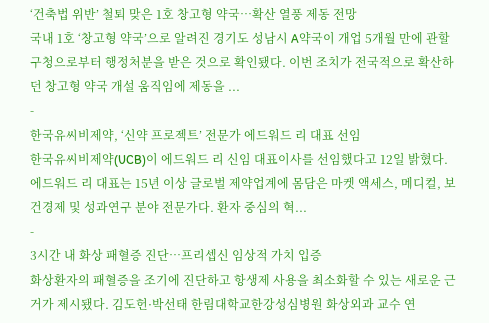‘건축법 위반’ 철퇴 맞은 1호 창고형 약국…확산 열풍 제동 전망
국내 1호 ‘창고형 약국’으로 알려진 경기도 성남시 A약국이 개업 5개월 만에 관할 구청으로부터 행정처분을 받은 것으로 확인됐다. 이번 조치가 전국적으로 확산하던 창고형 약국 개설 움직임에 제동을 ...
-
한국유씨비제약, ‘신약 프로젝트’ 전문가 에드워드 리 대표 선임
한국유씨비제약(UCB)이 에드워드 리 신임 대표이사를 선임했다고 12일 밝혔다. 에드워드 리 대표는 15년 이상 글로벌 제약업계에 몸담은 마켓 액세스, 메디컬, 보건경제 및 성과연구 분야 전문가다. 환자 중심의 혁...
-
3시간 내 화상 패혈증 진단…프리셉신 임상적 가치 입증
화상환자의 패혈증을 조기에 진단하고 항생제 사용을 최소화할 수 있는 새로운 근거가 제시됐다. 김도헌·박선태 한림대학교한강성심병원 화상외과 교수 연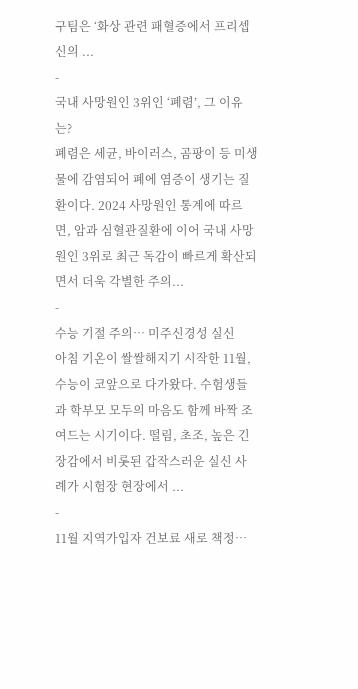구팀은 ‘화상 관련 패혈증에서 프리셉신의 ...
-
국내 사망원인 3위인 ‘폐렴’, 그 이유는?
폐렴은 세균, 바이러스, 곰팡이 등 미생물에 감염되어 폐에 염증이 생기는 질환이다. 2024 사망원인 통계에 따르면, 암과 심혈관질환에 이어 국내 사망원인 3위로 최근 독감이 빠르게 확산되면서 더욱 각별한 주의...
-
수능 기절 주의… 미주신경성 실신
아침 기온이 쌀쌀해지기 시작한 11월, 수능이 코앞으로 다가왔다. 수험생들과 학부모 모두의 마음도 함께 바짝 조여드는 시기이다. 떨림, 초조, 높은 긴장감에서 비롯된 갑작스러운 실신 사례가 시험장 현장에서 ...
-
11월 지역가입자 건보료 새로 책정…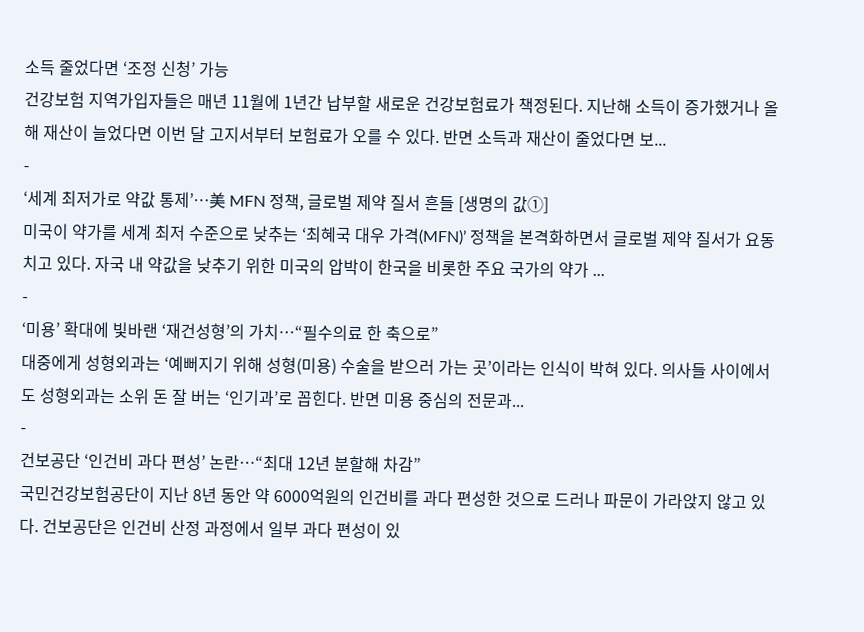소득 줄었다면 ‘조정 신청’ 가능
건강보험 지역가입자들은 매년 11월에 1년간 납부할 새로운 건강보험료가 책정된다. 지난해 소득이 증가했거나 올해 재산이 늘었다면 이번 달 고지서부터 보험료가 오를 수 있다. 반면 소득과 재산이 줄었다면 보...
-
‘세계 최저가로 약값 통제’…美 MFN 정책, 글로벌 제약 질서 흔들 [생명의 값①]
미국이 약가를 세계 최저 수준으로 낮추는 ‘최혜국 대우 가격(MFN)’ 정책을 본격화하면서 글로벌 제약 질서가 요동치고 있다. 자국 내 약값을 낮추기 위한 미국의 압박이 한국을 비롯한 주요 국가의 약가 ...
-
‘미용’ 확대에 빛바랜 ‘재건성형’의 가치…“필수의료 한 축으로”
대중에게 성형외과는 ‘예뻐지기 위해 성형(미용) 수술을 받으러 가는 곳’이라는 인식이 박혀 있다. 의사들 사이에서도 성형외과는 소위 돈 잘 버는 ‘인기과’로 꼽힌다. 반면 미용 중심의 전문과...
-
건보공단 ‘인건비 과다 편성’ 논란…“최대 12년 분할해 차감”
국민건강보험공단이 지난 8년 동안 약 6000억원의 인건비를 과다 편성한 것으로 드러나 파문이 가라앉지 않고 있다. 건보공단은 인건비 산정 과정에서 일부 과다 편성이 있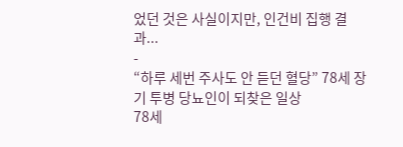었던 것은 사실이지만, 인건비 집행 결과...
-
“하루 세번 주사도 안 듣던 혈당” 78세 장기 투병 당뇨인이 되찾은 일상
78세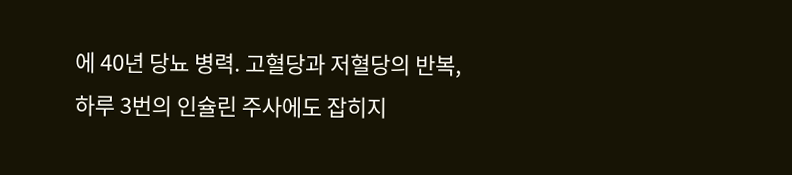에 40년 당뇨 병력. 고혈당과 저혈당의 반복, 하루 3번의 인슐린 주사에도 잡히지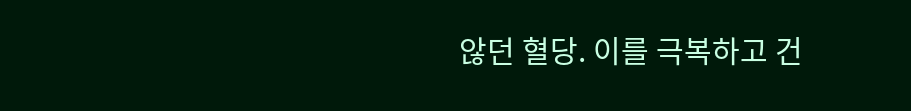않던 혈당. 이를 극복하고 건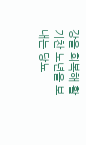강을 회복해 활기찬 노년을 보내는 당뇨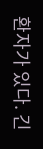환자가 있다. 긴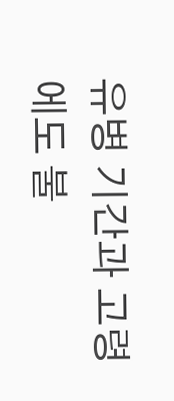유병 기간과 고령에도 불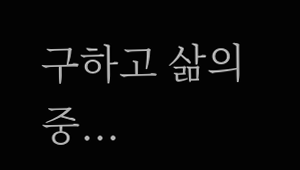구하고 삶의 중...